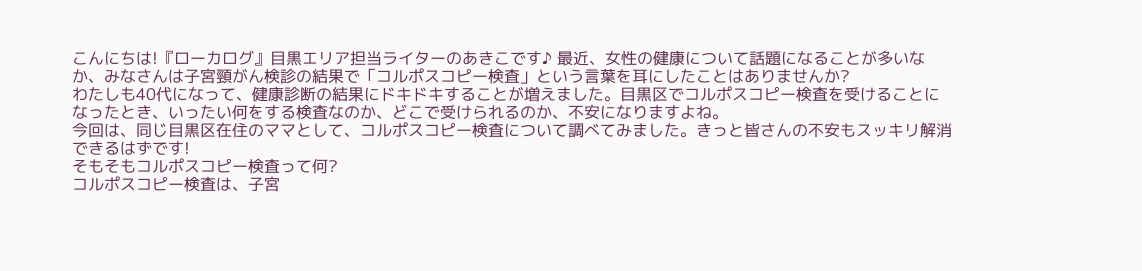こんにちは!『ローカログ』目黒エリア担当ライターのあきこです♪ 最近、女性の健康について話題になることが多いなか、みなさんは子宮頸がん検診の結果で「コルポスコピー検査」という言葉を耳にしたことはありませんか?
わたしも40代になって、健康診断の結果にドキドキすることが増えました。目黒区でコルポスコピー検査を受けることになったとき、いったい何をする検査なのか、どこで受けられるのか、不安になりますよね。
今回は、同じ目黒区在住のママとして、コルポスコピー検査について調べてみました。きっと皆さんの不安もスッキリ解消できるはずです!
そもそもコルポスコピー検査って何?
コルポスコピー検査は、子宮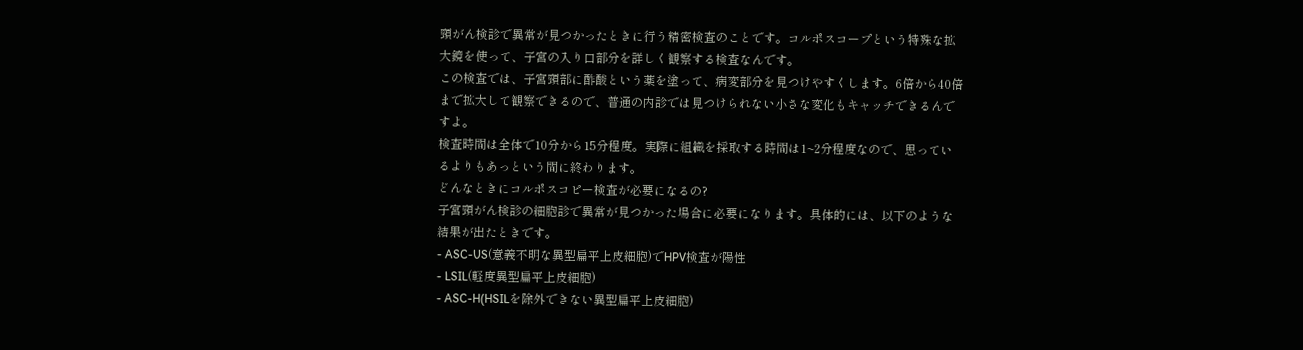頸がん検診で異常が見つかったときに行う精密検査のことです。コルポスコープという特殊な拡大鏡を使って、子宮の入り口部分を詳しく観察する検査なんです。
この検査では、子宮頸部に酢酸という薬を塗って、病変部分を見つけやすくします。6倍から40倍まで拡大して観察できるので、普通の内診では見つけられない小さな変化もキャッチできるんですよ。
検査時間は全体で10分から15分程度。実際に組織を採取する時間は1~2分程度なので、思っているよりもあっという間に終わります。
どんなときにコルポスコピー検査が必要になるの?
子宮頸がん検診の細胞診で異常が見つかった場合に必要になります。具体的には、以下のような結果が出たときです。
- ASC-US(意義不明な異型扁平上皮細胞)でHPV検査が陽性
- LSIL(軽度異型扁平上皮細胞)
- ASC-H(HSILを除外できない異型扁平上皮細胞)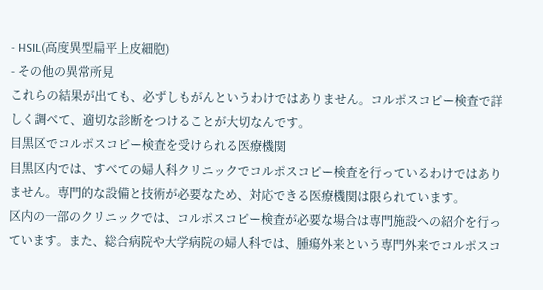- HSIL(高度異型扁平上皮細胞)
- その他の異常所見
これらの結果が出ても、必ずしもがんというわけではありません。コルポスコピー検査で詳しく調べて、適切な診断をつけることが大切なんです。
目黒区でコルポスコピー検査を受けられる医療機関
目黒区内では、すべての婦人科クリニックでコルポスコピー検査を行っているわけではありません。専門的な設備と技術が必要なため、対応できる医療機関は限られています。
区内の一部のクリニックでは、コルポスコピー検査が必要な場合は専門施設への紹介を行っています。また、総合病院や大学病院の婦人科では、腫瘍外来という専門外来でコルポスコ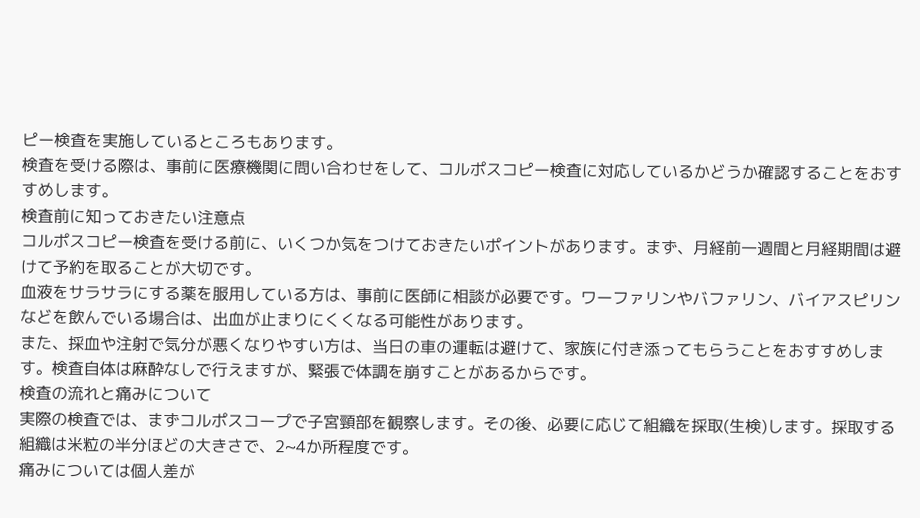ピー検査を実施しているところもあります。
検査を受ける際は、事前に医療機関に問い合わせをして、コルポスコピー検査に対応しているかどうか確認することをおすすめします。
検査前に知っておきたい注意点
コルポスコピー検査を受ける前に、いくつか気をつけておきたいポイントがあります。まず、月経前一週間と月経期間は避けて予約を取ることが大切です。
血液をサラサラにする薬を服用している方は、事前に医師に相談が必要です。ワーファリンやバファリン、バイアスピリンなどを飲んでいる場合は、出血が止まりにくくなる可能性があります。
また、採血や注射で気分が悪くなりやすい方は、当日の車の運転は避けて、家族に付き添ってもらうことをおすすめします。検査自体は麻酔なしで行えますが、緊張で体調を崩すことがあるからです。
検査の流れと痛みについて
実際の検査では、まずコルポスコープで子宮頸部を観察します。その後、必要に応じて組織を採取(生検)します。採取する組織は米粒の半分ほどの大きさで、2~4か所程度です。
痛みについては個人差が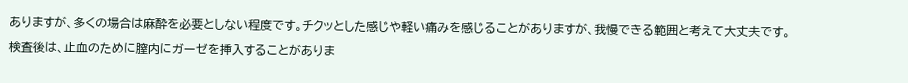ありますが、多くの場合は麻酔を必要としない程度です。チクッとした感じや軽い痛みを感じることがありますが、我慢できる範囲と考えて大丈夫です。
検査後は、止血のために膣内にガーゼを挿入することがありま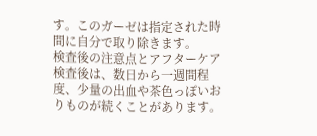す。このガーゼは指定された時間に自分で取り除きます。
検査後の注意点とアフターケア
検査後は、数日から一週間程度、少量の出血や茶色っぽいおりものが続くことがあります。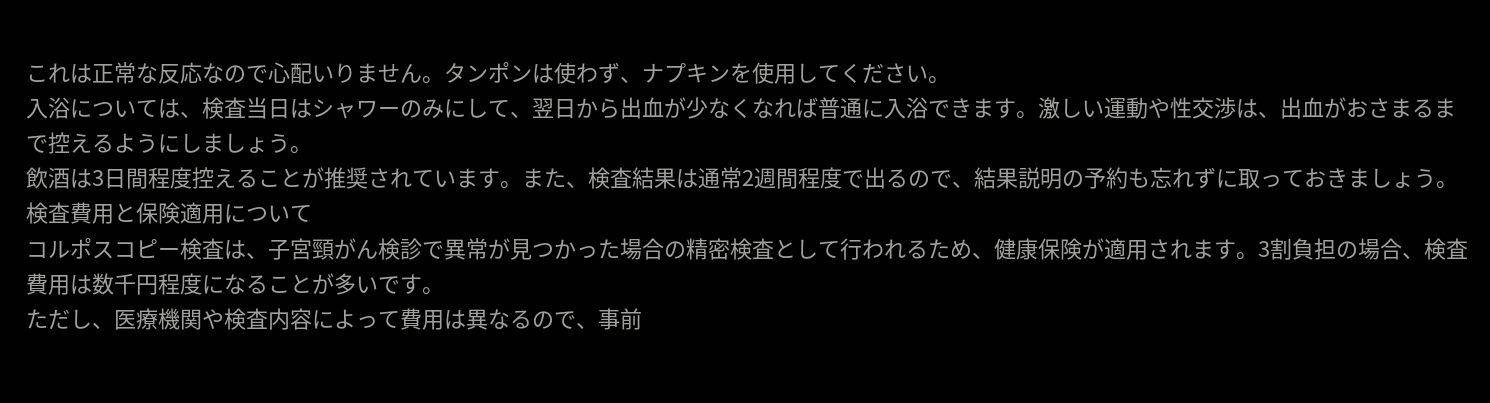これは正常な反応なので心配いりません。タンポンは使わず、ナプキンを使用してください。
入浴については、検査当日はシャワーのみにして、翌日から出血が少なくなれば普通に入浴できます。激しい運動や性交渉は、出血がおさまるまで控えるようにしましょう。
飲酒は3日間程度控えることが推奨されています。また、検査結果は通常2週間程度で出るので、結果説明の予約も忘れずに取っておきましょう。
検査費用と保険適用について
コルポスコピー検査は、子宮頸がん検診で異常が見つかった場合の精密検査として行われるため、健康保険が適用されます。3割負担の場合、検査費用は数千円程度になることが多いです。
ただし、医療機関や検査内容によって費用は異なるので、事前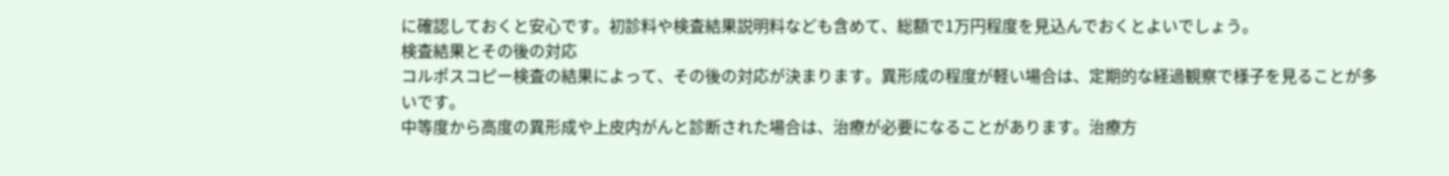に確認しておくと安心です。初診料や検査結果説明料なども含めて、総額で1万円程度を見込んでおくとよいでしょう。
検査結果とその後の対応
コルポスコピー検査の結果によって、その後の対応が決まります。異形成の程度が軽い場合は、定期的な経過観察で様子を見ることが多いです。
中等度から高度の異形成や上皮内がんと診断された場合は、治療が必要になることがあります。治療方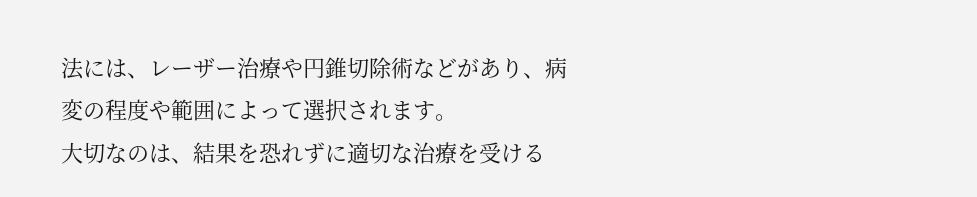法には、レーザー治療や円錐切除術などがあり、病変の程度や範囲によって選択されます。
大切なのは、結果を恐れずに適切な治療を受ける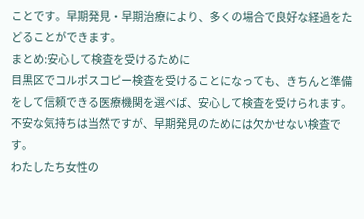ことです。早期発見・早期治療により、多くの場合で良好な経過をたどることができます。
まとめ:安心して検査を受けるために
目黒区でコルポスコピー検査を受けることになっても、きちんと準備をして信頼できる医療機関を選べば、安心して検査を受けられます。不安な気持ちは当然ですが、早期発見のためには欠かせない検査です。
わたしたち女性の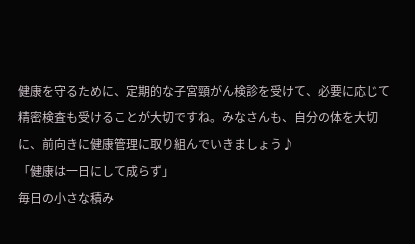健康を守るために、定期的な子宮頸がん検診を受けて、必要に応じて精密検査も受けることが大切ですね。みなさんも、自分の体を大切に、前向きに健康管理に取り組んでいきましょう♪
「健康は一日にして成らず」
毎日の小さな積み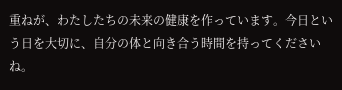重ねが、わたしたちの未来の健康を作っています。今日という日を大切に、自分の体と向き合う時間を持ってくださいね。